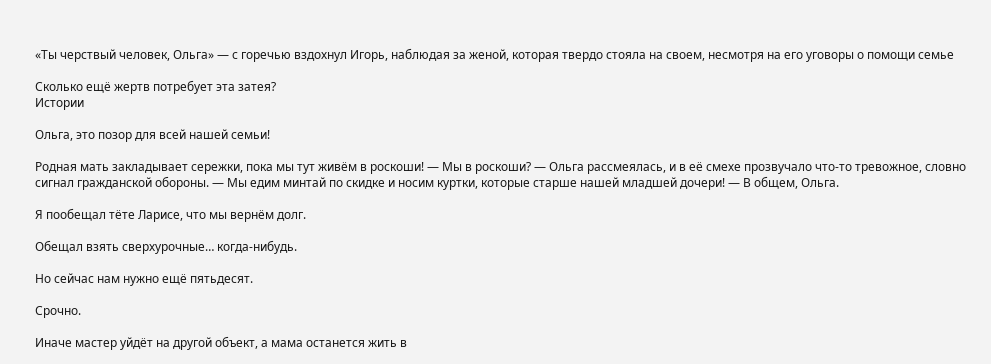«Ты черствый человек, Ольга» — с горечью вздохнул Игорь, наблюдая за женой, которая твердо стояла на своем, несмотря на его уговоры о помощи семье

Сколько ещё жертв потребует эта затея?
Истории

Ольга, это позор для всей нашей семьи!

Родная мать закладывает сережки, пока мы тут живём в роскоши! — Мы в роскоши? — Ольга рассмеялась, и в её смехе прозвучало что-то тревожное, словно сигнал гражданской обороны. — Мы едим минтай по скидке и носим куртки, которые старше нашей младшей дочери! — В общем, Ольга.

Я пообещал тёте Ларисе, что мы вернём долг.

Обещал взять сверхурочные… когда-нибудь.

Но сейчас нам нужно ещё пятьдесят.

Срочно.

Иначе мастер уйдёт на другой объект, а мама останется жить в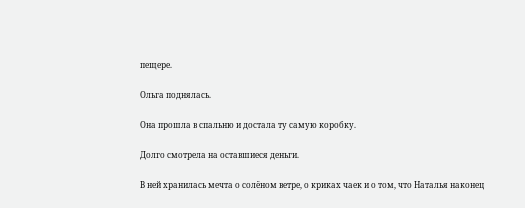пещере.

Ольга поднялась.

Она прошла в спальню и достала ту самую коробку.

Долго смотрела на оставшиеся деньги.

В ней хранилась мечта о солёном ветре, о криках чаек и о том, что Наталья наконец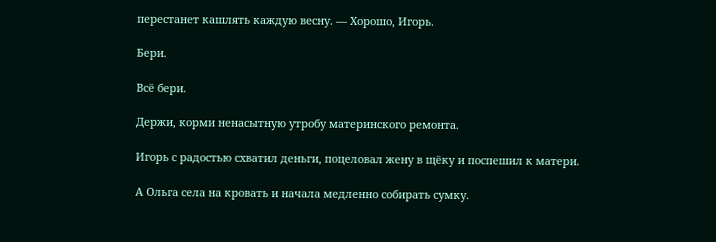перестанет кашлять каждую весну. — Хорошо, Игорь.

Бери.

Всё бери.

Держи, корми ненасытную утробу материнского ремонта.

Игорь с радостью схватил деньги, поцеловал жену в щёку и поспешил к матери.

А Ольга села на кровать и начала медленно собирать сумку.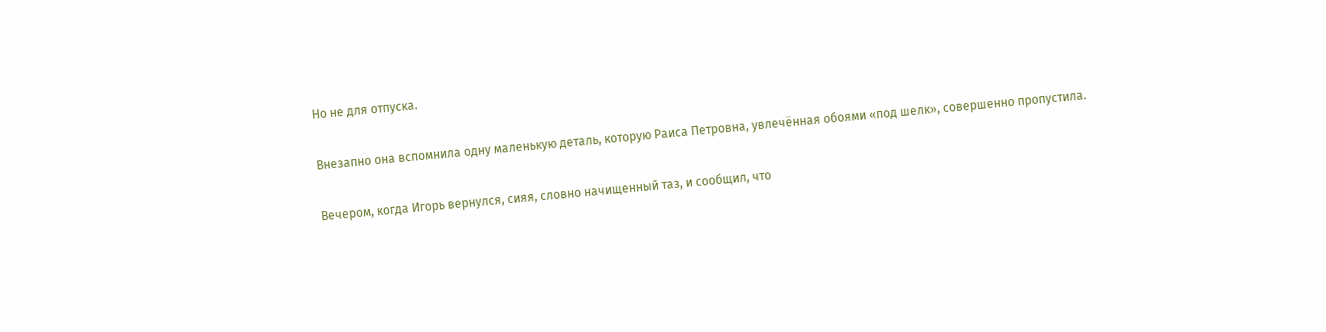Но не для отпуска.

Внезапно она вспомнила одну маленькую деталь, которую Раиса Петровна, увлечённая обоями «под шелк», совершенно пропустила.

Вечером, когда Игорь вернулся, сияя, словно начищенный таз, и сообщил, что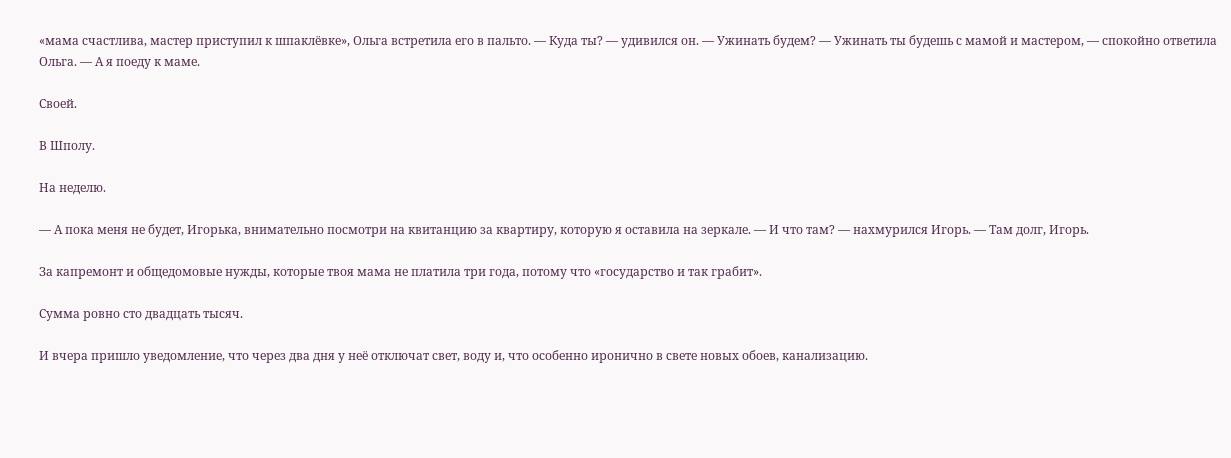«мама счастлива, мастер приступил к шпаклёвке», Ольга встретила его в пальто. — Куда ты? — удивился он. — Ужинать будем? — Ужинать ты будешь с мамой и мастером, — спокойно ответила Ольга. — А я поеду к маме.

Своей.

В Шполу.

На неделю.

— А пока меня не будет, Игорька, внимательно посмотри на квитанцию за квартиру, которую я оставила на зеркале. — И что там? — нахмурился Игорь. — Там долг, Игорь.

За капремонт и общедомовые нужды, которые твоя мама не платила три года, потому что «государство и так грабит».

Сумма ровно сто двадцать тысяч.

И вчера пришло уведомление, что через два дня у неё отключат свет, воду и, что особенно иронично в свете новых обоев, канализацию.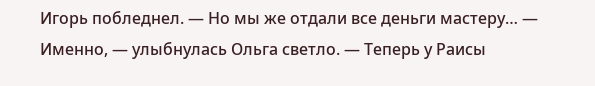Игорь побледнел. — Но мы же отдали все деньги мастеру… — Именно, — улыбнулась Ольга светло. — Теперь у Раисы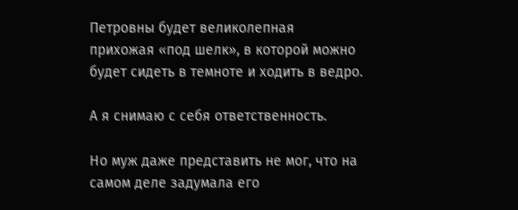Петровны будет великолепная прихожая «под шелк», в которой можно будет сидеть в темноте и ходить в ведро.

А я снимаю с себя ответственность.

Но муж даже представить не мог, что на самом деле задумала его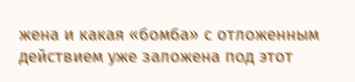жена и какая «бомба» с отложенным действием уже заложена под этот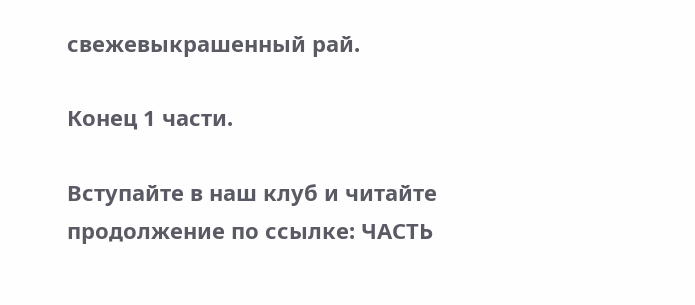свежевыкрашенный рай.

Конец 1 части.

Вступайте в наш клуб и читайте продолжение по ссылке: ЧАСТЬ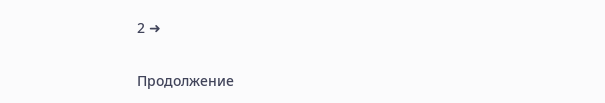2 ➜

Продолжение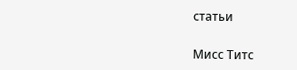статьи

Мисс Титс